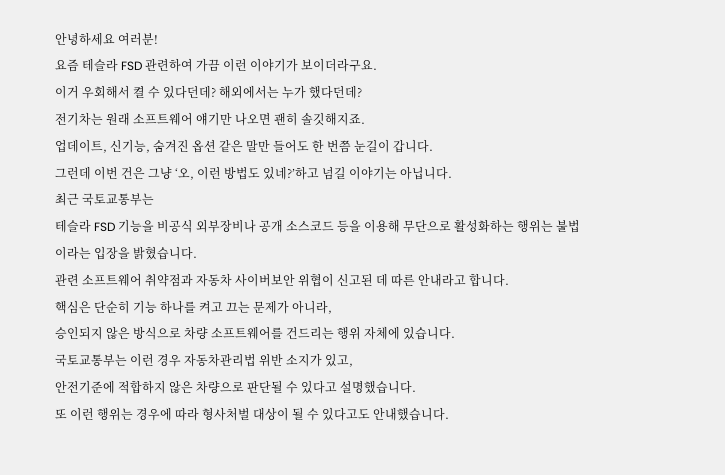안녕하세요 여러분!
요즘 테슬라 FSD 관련하여 가끔 이런 이야기가 보이더라구요.
이거 우회해서 켤 수 있다던데? 해외에서는 누가 했다던데?
전기차는 원래 소프트웨어 얘기만 나오면 괜히 솔깃해지죠.
업데이트, 신기능, 숨겨진 옵션 같은 말만 들어도 한 번쯤 눈길이 갑니다.
그런데 이번 건은 그냥 ‘오, 이런 방법도 있네?’하고 넘길 이야기는 아닙니다.
최근 국토교통부는
테슬라 FSD 기능을 비공식 외부장비나 공개 소스코드 등을 이용해 무단으로 활성화하는 행위는 불법
이라는 입장을 밝혔습니다.
관련 소프트웨어 취약점과 자동차 사이버보안 위협이 신고된 데 따른 안내라고 합니다.
핵심은 단순히 기능 하나를 켜고 끄는 문제가 아니라,
승인되지 않은 방식으로 차량 소프트웨어를 건드리는 행위 자체에 있습니다.
국토교통부는 이런 경우 자동차관리법 위반 소지가 있고,
안전기준에 적합하지 않은 차량으로 판단될 수 있다고 설명했습니다.
또 이런 행위는 경우에 따라 형사처벌 대상이 될 수 있다고도 안내했습니다.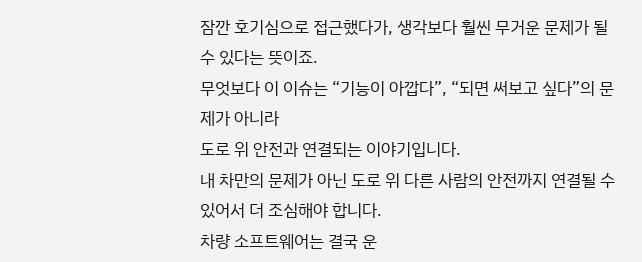잠깐 호기심으로 접근했다가, 생각보다 훨씬 무거운 문제가 될 수 있다는 뜻이죠.
무엇보다 이 이슈는 “기능이 아깝다”, “되면 써보고 싶다”의 문제가 아니라
도로 위 안전과 연결되는 이야기입니다.
내 차만의 문제가 아닌 도로 위 다른 사람의 안전까지 연결될 수 있어서 더 조심해야 합니다.
차량 소프트웨어는 결국 운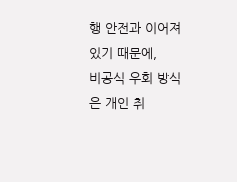행 안전과 이어져 있기 때문에,
비공식 우회 방식은 개인 취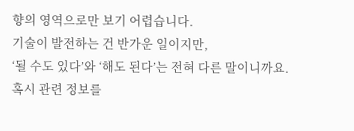향의 영역으로만 보기 어렵습니다.
기술이 발전하는 건 반가운 일이지만,
‘될 수도 있다’와 ‘해도 된다’는 전혀 다른 말이니까요.
혹시 관련 정보를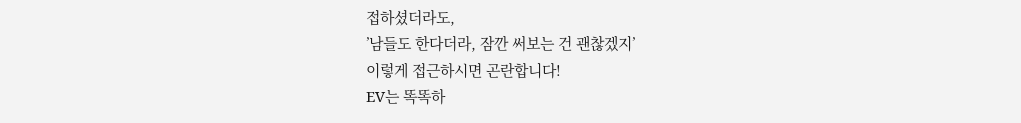접하셨더라도,
’남들도 한다더라, 잠깐 써보는 건 괜찮겠지’
이렇게 접근하시면 곤란합니다!
EV는 똑똑하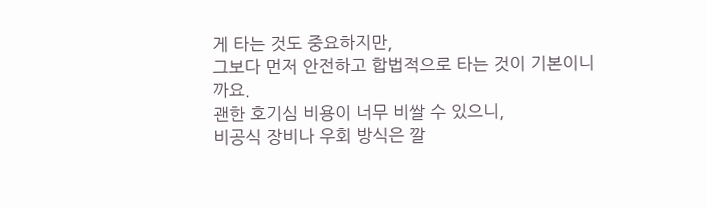게 타는 것도 중요하지만,
그보다 먼저 안전하고 합법적으로 타는 것이 기본이니까요.
괜한 호기심 비용이 너무 비쌀 수 있으니,
비공식 장비나 우회 방식은 깔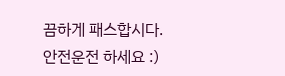끔하게 패스합시다.
안전운전 하세요 :)